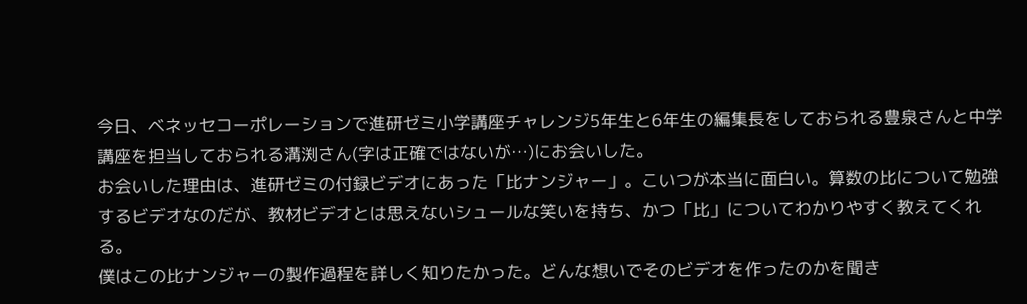今日、ベネッセコーポレーションで進研ゼミ小学講座チャレンジ5年生と6年生の編集長をしておられる豊泉さんと中学講座を担当しておられる溝渕さん(字は正確ではないが…)にお会いした。
お会いした理由は、進研ゼミの付録ビデオにあった「比ナンジャー」。こいつが本当に面白い。算数の比について勉強するビデオなのだが、教材ビデオとは思えないシュールな笑いを持ち、かつ「比」についてわかりやすく教えてくれる。
僕はこの比ナンジャーの製作過程を詳しく知りたかった。どんな想いでそのビデオを作ったのかを聞き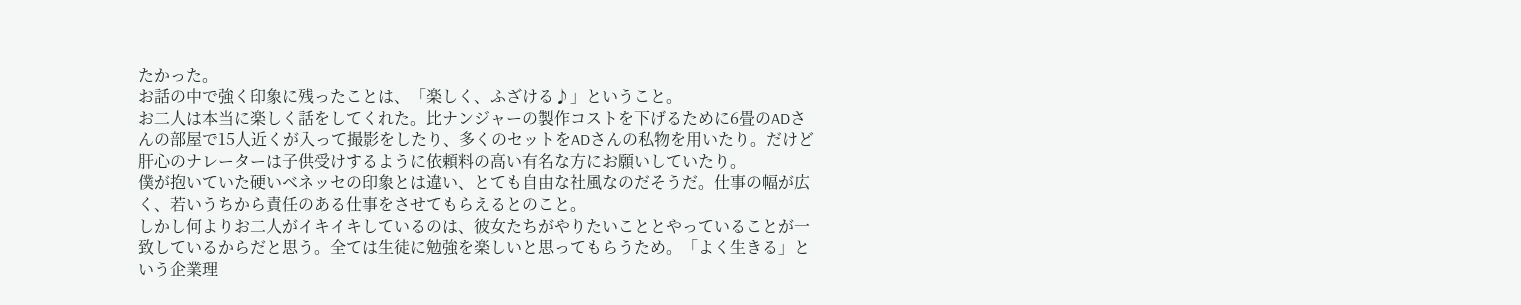たかった。
お話の中で強く印象に残ったことは、「楽しく、ふざける♪」ということ。
お二人は本当に楽しく話をしてくれた。比ナンジャーの製作コストを下げるために6畳のADさんの部屋で15人近くが入って撮影をしたり、多くのセットをADさんの私物を用いたり。だけど肝心のナレーターは子供受けするように依頼料の高い有名な方にお願いしていたり。
僕が抱いていた硬いベネッセの印象とは違い、とても自由な社風なのだそうだ。仕事の幅が広く、若いうちから責任のある仕事をさせてもらえるとのこと。
しかし何よりお二人がイキイキしているのは、彼女たちがやりたいこととやっていることが一致しているからだと思う。全ては生徒に勉強を楽しいと思ってもらうため。「よく生きる」という企業理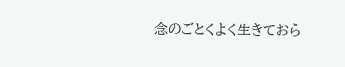念のごとくよく生きておら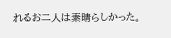れるお二人は素晴らしかった。